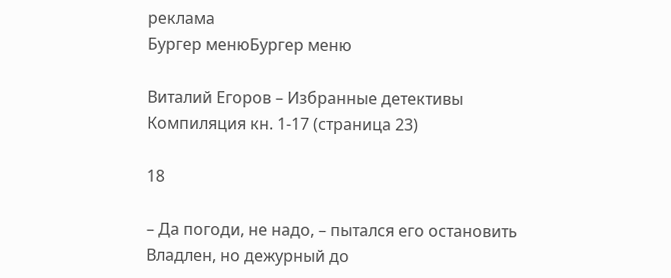реклама
Бургер менюБургер меню

Виталий Егоров – Избранные детективы Компиляция кн. 1-17 (страница 23)

18

– Да погоди, не надо, – пытался его остановить Владлен, но дежурный до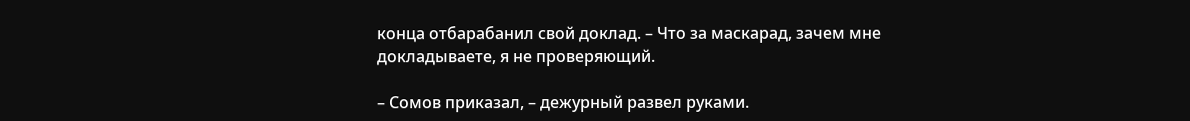конца отбарабанил свой доклад. – Что за маскарад, зачем мне докладываете, я не проверяющий.

– Сомов приказал, – дежурный развел руками.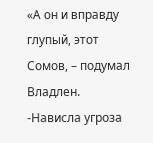«А он и вправду глупый, этот Сомов, – подумал Владлен. -Нависла угроза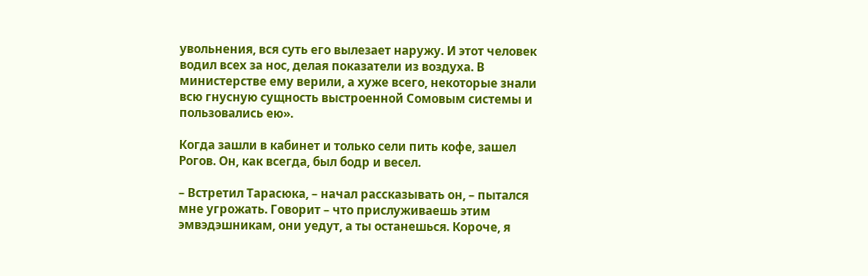увольнения, вся суть его вылезает наружу. И этот человек водил всех за нос, делая показатели из воздуха. В министерстве ему верили, а хуже всего, некоторые знали всю гнусную сущность выстроенной Сомовым системы и пользовались ею».

Когда зашли в кабинет и только сели пить кофе, зашел Рогов. Он, как всегда, был бодр и весел.

– Встретил Тарасюка, – начал рассказывать он, – пытался мне угрожать. Говорит – что прислуживаешь этим эмвэдэшникам, они уедут, а ты останешься. Короче, я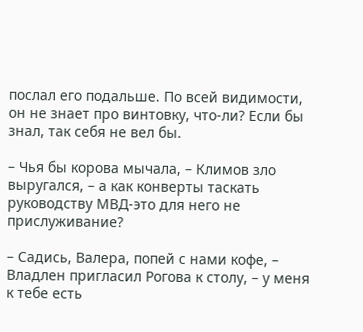послал его подальше. По всей видимости, он не знает про винтовку, что-ли? Если бы знал, так себя не вел бы.

– Чья бы корова мычала, – Климов зло выругался, – а как конверты таскать руководству МВД-это для него не прислуживание?

– Садись, Валера, попей с нами кофе, – Владлен пригласил Рогова к столу, – у меня к тебе есть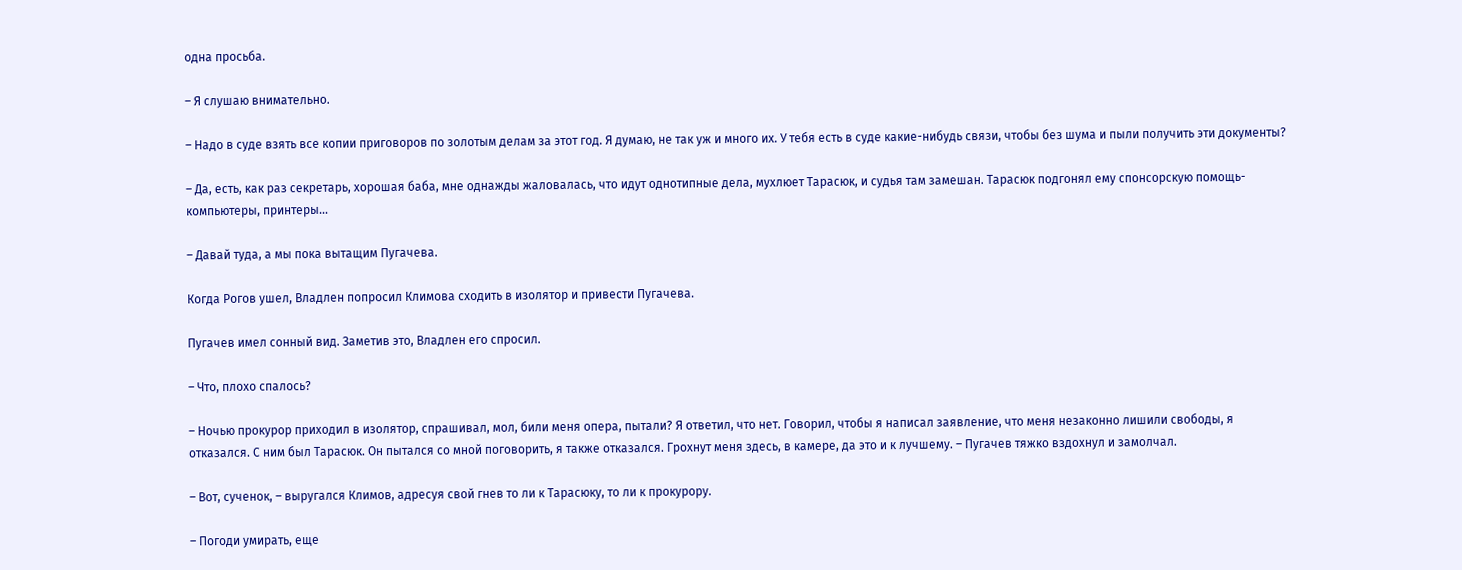одна просьба.

– Я слушаю внимательно.

– Надо в суде взять все копии приговоров по золотым делам за этот год. Я думаю, не так уж и много их. У тебя есть в суде какие-нибудь связи, чтобы без шума и пыли получить эти документы?

– Да, есть, как раз секретарь, хорошая баба, мне однажды жаловалась, что идут однотипные дела, мухлюет Тарасюк, и судья там замешан. Тарасюк подгонял ему спонсорскую помощь-компьютеры, принтеры…

– Давай туда, а мы пока вытащим Пугачева.

Когда Рогов ушел, Владлен попросил Климова сходить в изолятор и привести Пугачева.

Пугачев имел сонный вид. Заметив это, Владлен его спросил.

– Что, плохо спалось?

– Ночью прокурор приходил в изолятор, спрашивал, мол, били меня опера, пытали? Я ответил, что нет. Говорил, чтобы я написал заявление, что меня незаконно лишили свободы, я отказался. С ним был Тарасюк. Он пытался со мной поговорить, я также отказался. Грохнут меня здесь, в камере, да это и к лучшему. – Пугачев тяжко вздохнул и замолчал.

– Вот, сученок, – выругался Климов, адресуя свой гнев то ли к Тарасюку, то ли к прокурору.

– Погоди умирать, еще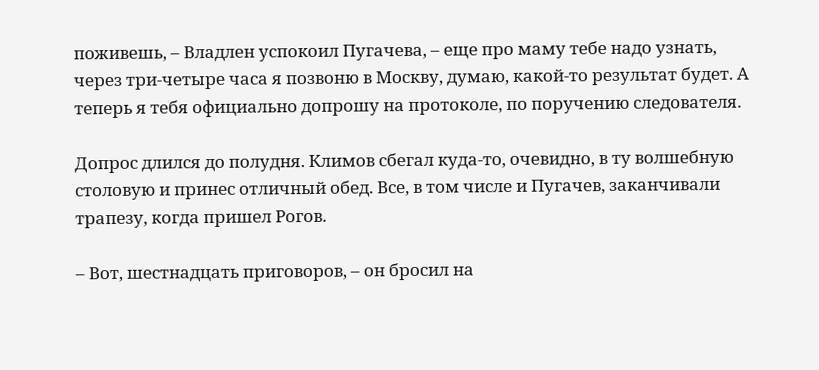поживешь, – Владлен успокоил Пугачева, – еще про маму тебе надо узнать, через три-четыре часа я позвоню в Москву, думаю, какой-то результат будет. А теперь я тебя официально допрошу на протоколе, по поручению следователя.

Допрос длился до полудня. Климов сбегал куда-то, очевидно, в ту волшебную столовую и принес отличный обед. Все, в том числе и Пугачев, заканчивали трапезу, когда пришел Рогов.

– Вот, шестнадцать приговоров, – он бросил на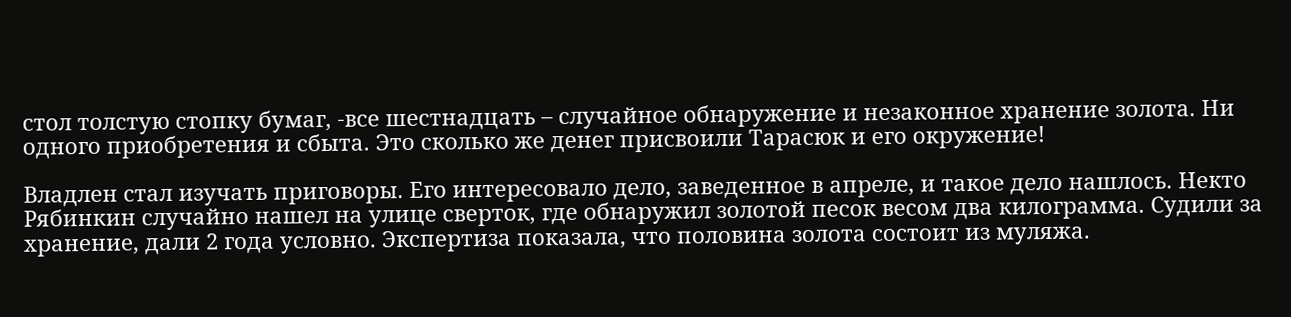стол толстую стопку бумаг, -все шестнадцать – случайное обнаружение и незаконное хранение золота. Ни одного приобретения и сбыта. Это сколько же денег присвоили Тарасюк и его окружение!

Владлен стал изучать приговоры. Его интересовало дело, заведенное в апреле, и такое дело нашлось. Некто Рябинкин случайно нашел на улице сверток, где обнаружил золотой песок весом два килограмма. Судили за хранение, дали 2 года условно. Экспертиза показала, что половина золота состоит из муляжа.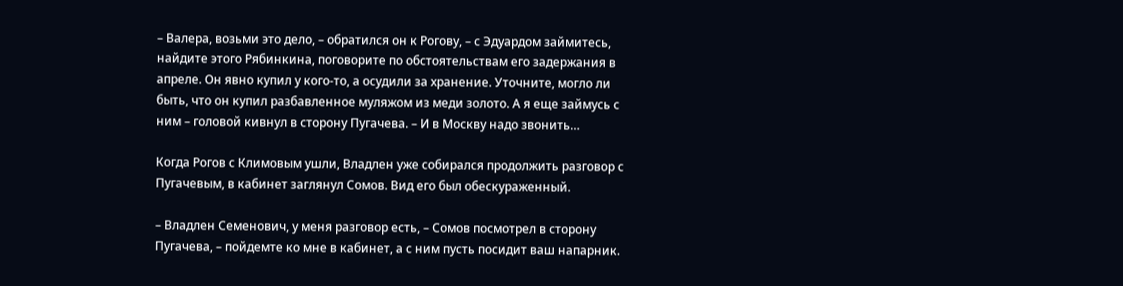– Валера, возьми это дело, – обратился он к Рогову, – с Эдуардом займитесь, найдите этого Рябинкина, поговорите по обстоятельствам его задержания в апреле. Он явно купил у кого-то, а осудили за хранение. Уточните, могло ли быть, что он купил разбавленное муляжом из меди золото. А я еще займусь с ним – головой кивнул в сторону Пугачева. – И в Москву надо звонить…

Когда Рогов с Климовым ушли, Владлен уже собирался продолжить разговор с Пугачевым, в кабинет заглянул Сомов. Вид его был обескураженный.

– Владлен Семенович, у меня разговор есть, – Сомов посмотрел в сторону Пугачева, – пойдемте ко мне в кабинет, а с ним пусть посидит ваш напарник.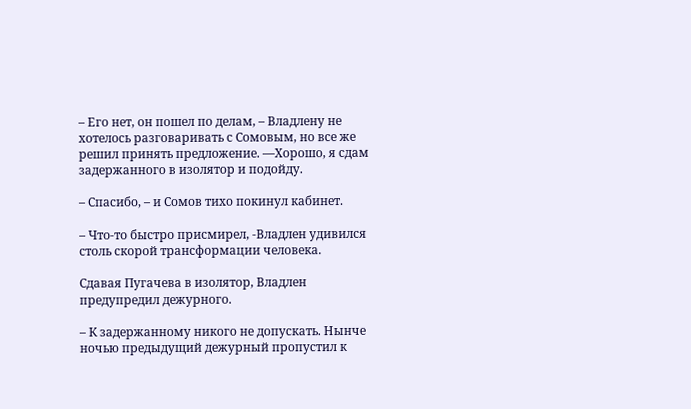– Его нет, он пошел по делам, – Владлену не хотелось разговаривать с Сомовым, но все же решил принять предложение. —Хорошо, я сдам задержанного в изолятор и подойду.

– Спасибо, – и Сомов тихо покинул кабинет.

– Что-то быстро присмирел, -Владлен удивился столь скорой трансформации человека.

Сдавая Пугачева в изолятор, Владлен предупредил дежурного.

– К задержанному никого не допускать. Нынче ночью предыдущий дежурный пропустил к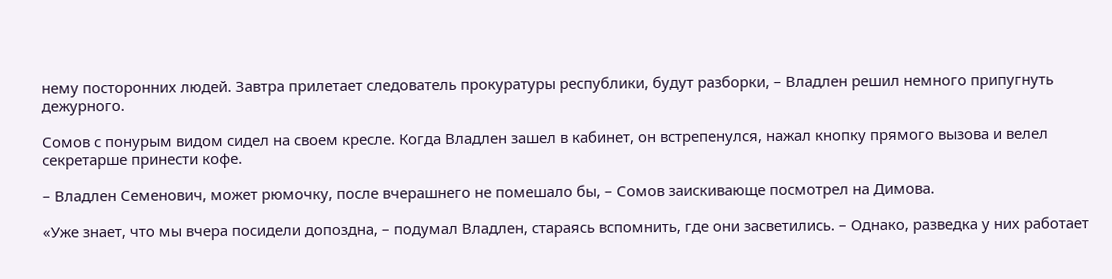нему посторонних людей. Завтра прилетает следователь прокуратуры республики, будут разборки, – Владлен решил немного припугнуть дежурного.

Сомов с понурым видом сидел на своем кресле. Когда Владлен зашел в кабинет, он встрепенулся, нажал кнопку прямого вызова и велел секретарше принести кофе.

– Владлен Семенович, может рюмочку, после вчерашнего не помешало бы, – Сомов заискивающе посмотрел на Димова.

«Уже знает, что мы вчера посидели допоздна, – подумал Владлен, стараясь вспомнить, где они засветились. – Однако, разведка у них работает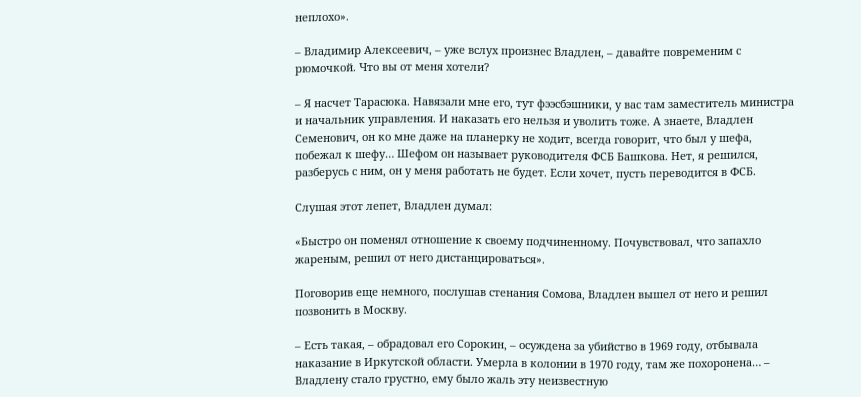неплохо».

– Владимир Алексеевич, – уже вслух произнес Владлен, – давайте повременим с рюмочкой. Что вы от меня хотели?

– Я насчет Тарасюка. Навязали мне его, тут фээсбэшники, у вас там заместитель министра и начальник управления. И наказать его нельзя и уволить тоже. А знаете, Владлен Семенович, он ко мне даже на планерку не ходит, всегда говорит, что был у шефа, побежал к шефу… Шефом он называет руководителя ФСБ Башкова. Нет, я решился, разберусь с ним, он у меня работать не будет. Если хочет, пусть переводится в ФСБ.

Слушая этот лепет, Владлен думал:

«Быстро он поменял отношение к своему подчиненному. Почувствовал, что запахло жареным, решил от него дистанцироваться».

Поговорив еще немного, послушав стенания Сомова, Владлен вышел от него и решил позвонить в Москву.

– Есть такая, – обрадовал его Сорокин, – осуждена за убийство в 1969 году, отбывала наказание в Иркутской области. Умерла в колонии в 1970 году, там же похоронена… – Владлену стало грустно, ему было жаль эту неизвестную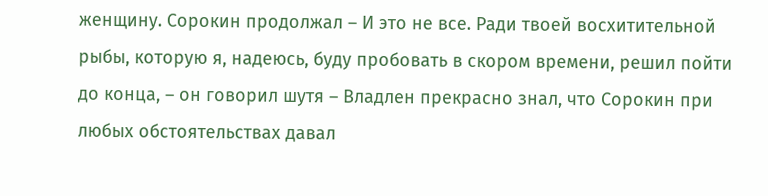женщину. Сорокин продолжал – И это не все. Ради твоей восхитительной рыбы, которую я, надеюсь, буду пробовать в скором времени, решил пойти до конца, – он говорил шутя – Владлен прекрасно знал, что Сорокин при любых обстоятельствах давал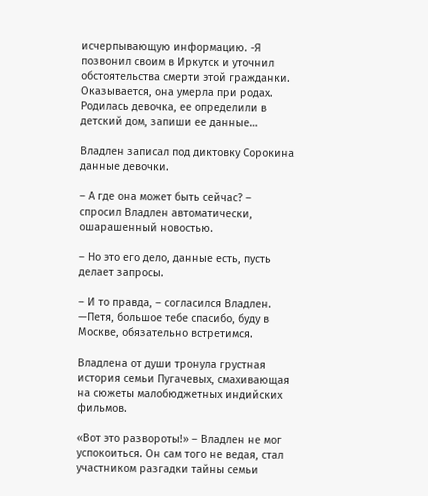исчерпывающую информацию. -Я позвонил своим в Иркутск и уточнил обстоятельства смерти этой гражданки. Оказывается, она умерла при родах. Родилась девочка, ее определили в детский дом, запиши ее данные…

Владлен записал под диктовку Сорокина данные девочки.

– А где она может быть сейчас? – спросил Владлен автоматически, ошарашенный новостью.

– Но это его дело, данные есть, пусть делает запросы.

– И то правда, – согласился Владлен. —Петя, большое тебе спасибо, буду в Москве, обязательно встретимся.

Владлена от души тронула грустная история семьи Пугачевых, смахивающая на сюжеты малобюджетных индийских фильмов.

«Вот это развороты!» – Владлен не мог успокоиться. Он сам того не ведая, стал участником разгадки тайны семьи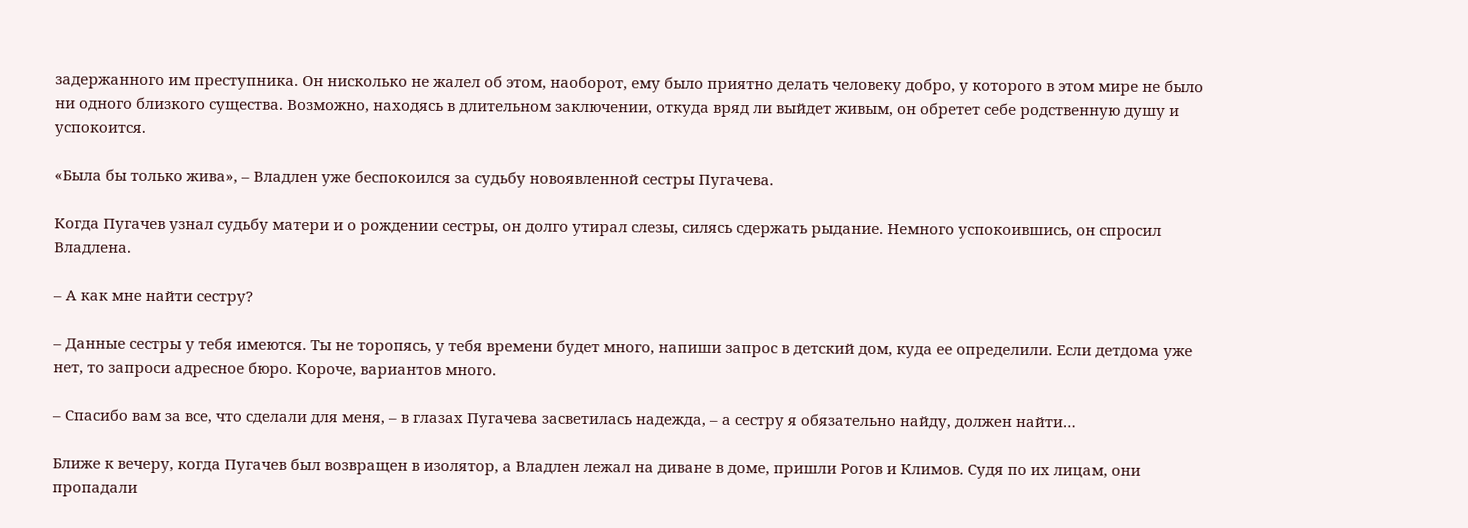задержанного им преступника. Он нисколько не жалел об этом, наоборот, ему было приятно делать человеку добро, у которого в этом мире не было ни одного близкого существа. Возможно, находясь в длительном заключении, откуда вряд ли выйдет живым, он обретет себе родственную душу и успокоится.

«Была бы только жива», – Владлен уже беспокоился за судьбу новоявленной сестры Пугачева.

Когда Пугачев узнал судьбу матери и о рождении сестры, он долго утирал слезы, силясь сдержать рыдание. Немного успокоившись, он спросил Владлена.

– А как мне найти сестру?

– Данные сестры у тебя имеются. Ты не торопясь, у тебя времени будет много, напиши запрос в детский дом, куда ее определили. Если детдома уже нет, то запроси адресное бюро. Короче, вариантов много.

– Спасибо вам за все, что сделали для меня, – в глазах Пугачева засветилась надежда, – а сестру я обязательно найду, должен найти…

Ближе к вечеру, когда Пугачев был возвращен в изолятор, а Владлен лежал на диване в доме, пришли Рогов и Климов. Судя по их лицам, они пропадали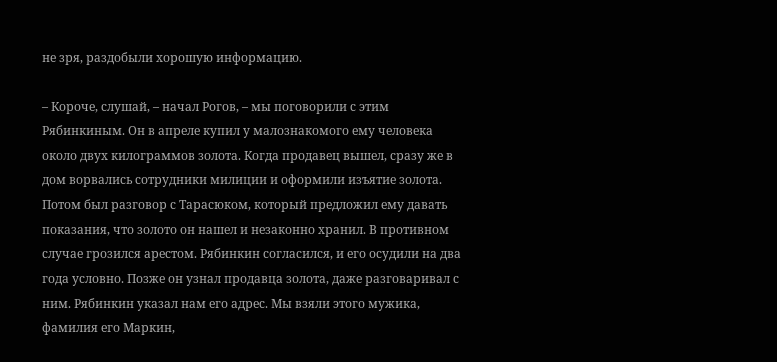не зря, раздобыли хорошую информацию.

– Короче, слушай, – начал Рогов, – мы поговорили с этим Рябинкиным. Он в апреле купил у малознакомого ему человека около двух килограммов золота. Когда продавец вышел, сразу же в дом ворвались сотрудники милиции и оформили изъятие золота. Потом был разговор с Тарасюком, который предложил ему давать показания, что золото он нашел и незаконно хранил. В противном случае грозился арестом. Рябинкин согласился, и его осудили на два года условно. Позже он узнал продавца золота, даже разговаривал с ним. Рябинкин указал нам его адрес. Мы взяли этого мужика, фамилия его Маркин,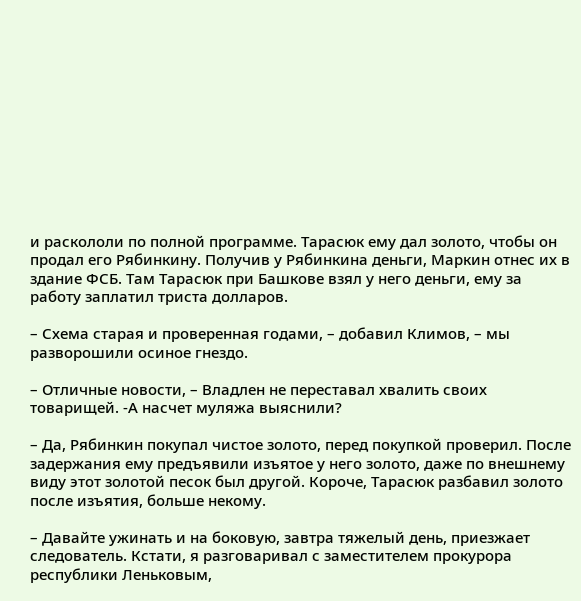и раскололи по полной программе. Тарасюк ему дал золото, чтобы он продал его Рябинкину. Получив у Рябинкина деньги, Маркин отнес их в здание ФСБ. Там Тарасюк при Башкове взял у него деньги, ему за работу заплатил триста долларов.

– Схема старая и проверенная годами, – добавил Климов, – мы разворошили осиное гнездо.

– Отличные новости, – Владлен не переставал хвалить своих товарищей. -А насчет муляжа выяснили?

– Да, Рябинкин покупал чистое золото, перед покупкой проверил. После задержания ему предъявили изъятое у него золото, даже по внешнему виду этот золотой песок был другой. Короче, Тарасюк разбавил золото после изъятия, больше некому.

– Давайте ужинать и на боковую, завтра тяжелый день, приезжает следователь. Кстати, я разговаривал с заместителем прокурора республики Леньковым,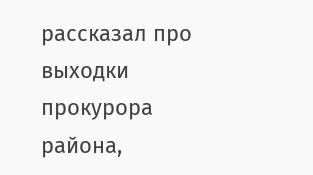рассказал про выходки прокурора района,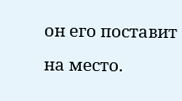он его поставит на место.